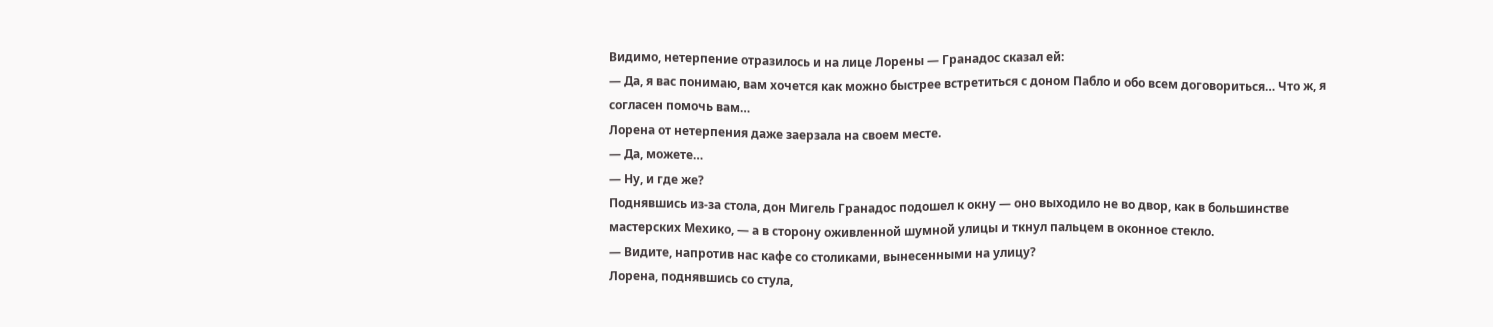Видимо, нетерпение отразилось и на лице Лорены — Гранадос сказал ей:
— Да, я вас понимаю, вам хочется как можно быстрее встретиться с доном Пабло и обо всем договориться… Что ж, я согласен помочь вам…
Лорена от нетерпения даже заерзала на своем месте.
— Да, можете…
— Ну, и где же?
Поднявшись из-за стола, дон Мигель Гранадос подошел к окну — оно выходило не во двор, как в большинстве мастерских Мехико, — а в сторону оживленной шумной улицы и ткнул пальцем в оконное стекло.
— Видите, напротив нас кафе со столиками, вынесенными на улицу?
Лорена, поднявшись со стула,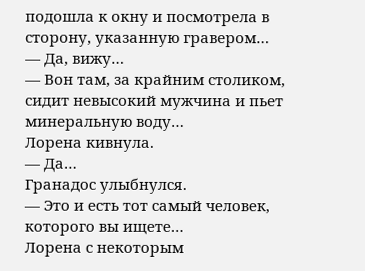подошла к окну и посмотрела в сторону, указанную гравером…
— Да, вижу…
— Вон там, за крайним столиком, сидит невысокий мужчина и пьет минеральную воду…
Лорена кивнула.
— Да…
Гранадос улыбнулся.
— Это и есть тот самый человек, которого вы ищете…
Лорена с некоторым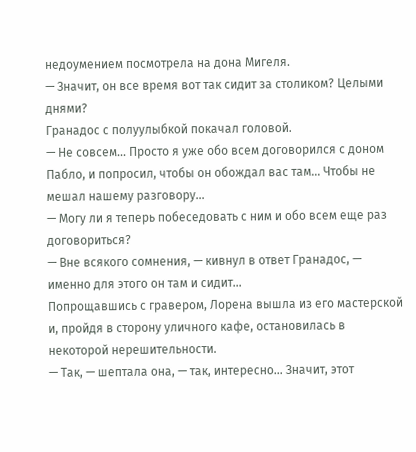недоумением посмотрела на дона Мигеля.
— Значит, он все время вот так сидит за столиком? Целыми днями?
Гранадос с полуулыбкой покачал головой.
— Не совсем… Просто я уже обо всем договорился с доном Пабло, и попросил, чтобы он обождал вас там… Чтобы не мешал нашему разговору…
— Могу ли я теперь побеседовать с ним и обо всем еще раз договориться?
— Вне всякого сомнения, — кивнул в ответ Гранадос, — именно для этого он там и сидит…
Попрощавшись с гравером, Лорена вышла из его мастерской и, пройдя в сторону уличного кафе, остановилась в некоторой нерешительности.
— Так, — шептала она, — так, интересно… Значит, этот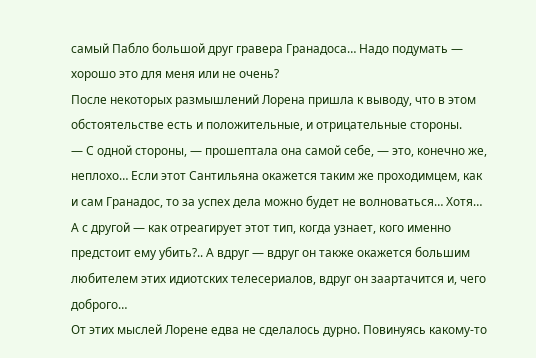самый Пабло большой друг гравера Гранадоса… Надо подумать — хорошо это для меня или не очень?
После некоторых размышлений Лорена пришла к выводу, что в этом обстоятельстве есть и положительные, и отрицательные стороны.
— С одной стороны, — прошептала она самой себе, — это, конечно же, неплохо… Если этот Сантильяна окажется таким же проходимцем, как и сам Гранадос, то за успех дела можно будет не волноваться… Хотя… А с другой — как отреагирует этот тип, когда узнает, кого именно предстоит ему убить?.. А вдруг — вдруг он также окажется большим любителем этих идиотских телесериалов, вдруг он заартачится и, чего доброго…
От этих мыслей Лорене едва не сделалось дурно. Повинуясь какому-то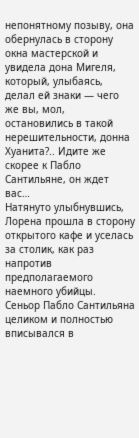непонятному позыву, она обернулась в сторону окна мастерской и увидела дона Мигеля, который, улыбаясь, делал ей знаки — чего же вы, мол, остановились в такой нерешительности, донна Хуанита?.. Идите же скорее к Пабло Сантильяне, он ждет вас…
Натянуто улыбнувшись, Лорена прошла в сторону открытого кафе и уселась за столик, как раз напротив предполагаемого наемного убийцы.
Сеньор Пабло Сантильяна целиком и полностью вписывался в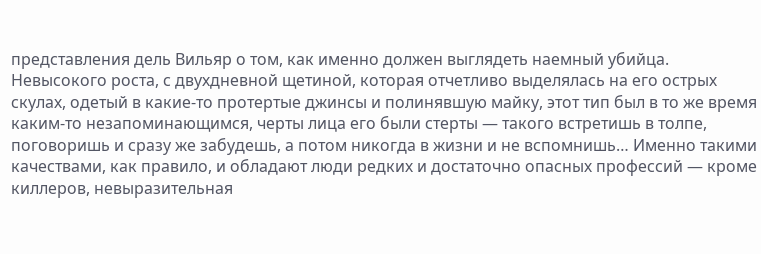представления дель Вильяр о том, как именно должен выглядеть наемный убийца. Невысокого роста, с двухдневной щетиной, которая отчетливо выделялась на его острых скулах, одетый в какие-то протертые джинсы и полинявшую майку, этот тип был в то же время каким-то незапоминающимся, черты лица его были стерты — такого встретишь в толпе, поговоришь и сразу же забудешь, а потом никогда в жизни и не вспомнишь… Именно такими качествами, как правило, и обладают люди редких и достаточно опасных профессий — кроме киллеров, невыразительная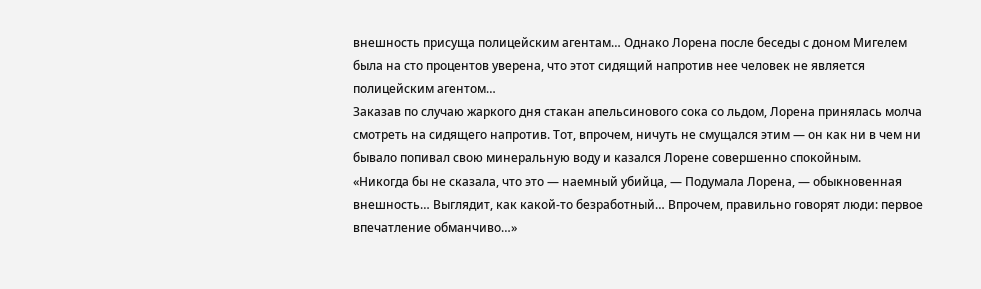внешность присуща полицейским агентам… Однако Лорена после беседы с доном Мигелем была на сто процентов уверена, что этот сидящий напротив нее человек не является полицейским агентом…
Заказав по случаю жаркого дня стакан апельсинового сока со льдом, Лорена принялась молча смотреть на сидящего напротив. Тот, впрочем, ничуть не смущался этим — он как ни в чем ни бывало попивал свою минеральную воду и казался Лорене совершенно спокойным.
«Никогда бы не сказала, что это — наемный убийца, — Подумала Лорена, — обыкновенная внешность… Выглядит, как какой-то безработный… Впрочем, правильно говорят люди: первое впечатление обманчиво…»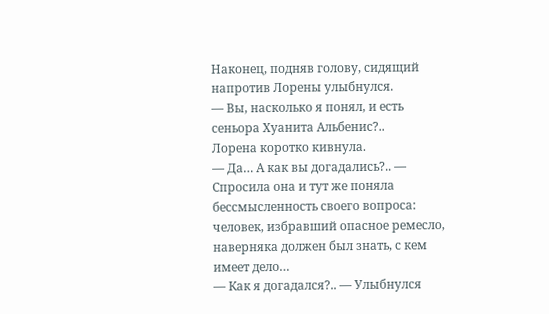Наконец, подняв голову, сидящий напротив Лорены улыбнулся.
— Вы, насколько я понял, и есть сеньора Хуанита Альбенис?..
Лорена коротко кивнула.
— Да… А как вы догадались?.. — Спросила она и тут же поняла бессмысленность своего вопроса: человек, избравший опасное ремесло, наверняка должен был знать, с кем имеет дело…
— Как я догадался?.. — Улыбнулся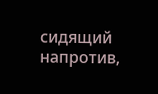сидящий напротив,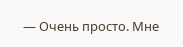— Очень просто. Мне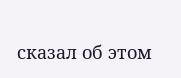сказал об этом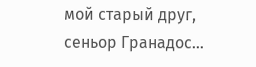мой старый друг, сеньор Гранадос…